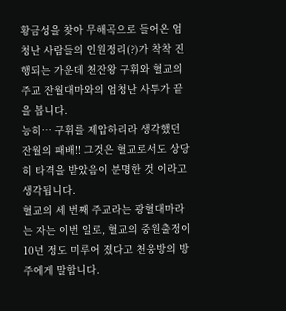황금성을 찾아 무해곡으로 들어온 엄청난 사람들의 인원정리(?)가 착착 진행되는 가운데 천잔왕 구휘와 혈교의 주교 잔월대마와의 엄청난 사투가 끝을 봅니다.
능히… 구휘를 제압하리라 생각했던 잔월의 패배!! 그것은 혈교로서도 상당히 타격을 받았음이 분명한 것 이라고 생각됩니다.
혈교의 세 번째 주교라는 광혈대마라는 자는 이번 일로, 혈교의 중원출정이 10년 정도 미루어 졌다고 천웅방의 방주에게 말합니다.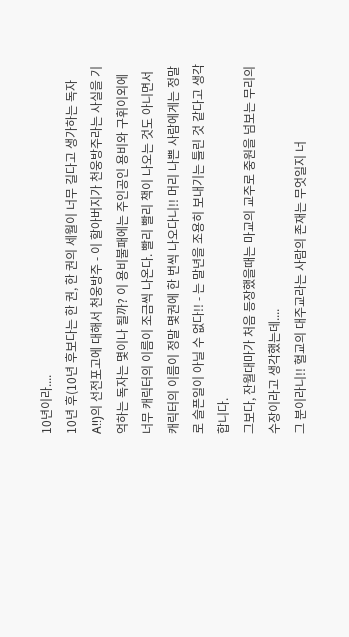10년이라....
10년 후(10년 후보다는 한 권, 한 권의 세월이 너무 길다고 생가하는 독자 A!!)의 선전포고에 대해서 천웅방주 - 이 할아버지가 천웅방주라는 사실을 기억하는 독자는 몇이나 될까? 이 용비불패에는 주인공인 용비와 구휘이외에 너무 캐릭터의 이름이 조금씩 나온다. 빨리 빨리 책이 나오는 것도 아니면서 캐릭터의 이름이 정말 몇권에 한 번씩 나오다니!! 머리 나쁜 사람에게는 정말로 슬픈일이 아닐 수 없다!! - 는 말년을 조용히 보내기는 틀린 것 같다고 생각합니다.
그보다, 잔월대마가 처음 등장했을때는 마교의 교주로 중원을 넘보는 무리의 수장이라고 생각했는데....
그 분이라니!! 혈교의 대주교라는 사람의 존재는 무엇일지 너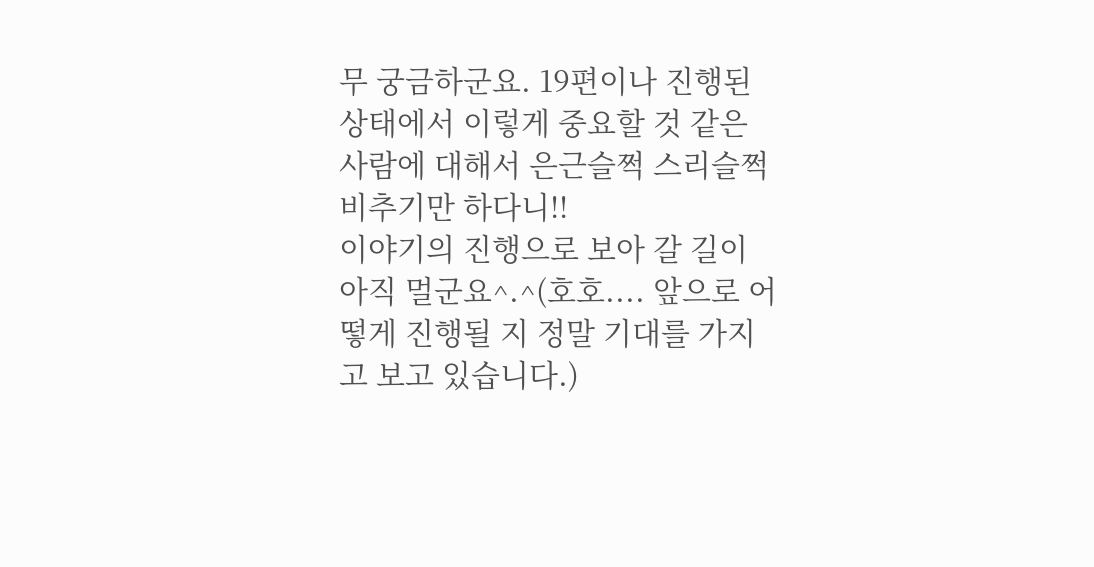무 궁금하군요. 19편이나 진행된 상태에서 이렇게 중요할 것 같은 사람에 대해서 은근슬쩍 스리슬쩍 비추기만 하다니!!
이야기의 진행으로 보아 갈 길이 아직 멀군요^.^(호호.... 앞으로 어떻게 진행될 지 정말 기대를 가지고 보고 있습니다.)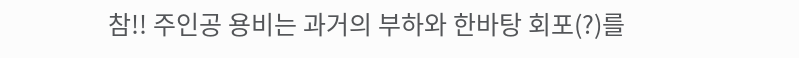참!! 주인공 용비는 과거의 부하와 한바탕 회포(?)를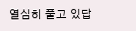열심히 풀고 있답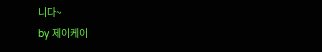니다~
by 제이케이